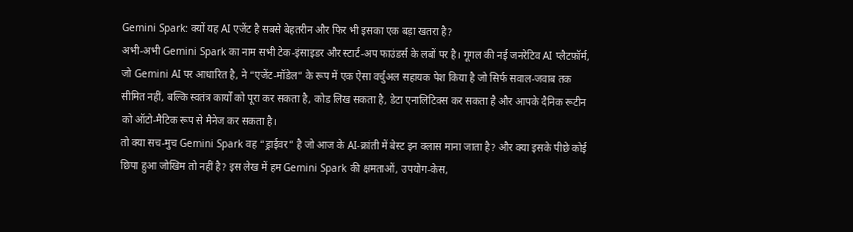Gemini Spark: क्यों यह AI एजेंट है सबसे बेहतरीन और फिर भी इसका एक बड़ा खतरा है?
अभी-अभी Gemini Spark का नाम सभी टेक‑इंसाइडर और स्टार्ट‑अप फाउंडर्स के लबों पर है। गूगल की नई जनरेटिव AI प्लैटफ़ॉर्म, जो Gemini AI पर आधारित है, ने “एजेंट‑मॉडेल” के रूप में एक ऐसा वर्चुअल सहायक पेश किया है जो सिर्फ सवाल‑जवाब तक सीमित नहीं, बल्कि स्वतंत्र कार्यों को पूरा कर सकता है, कोड लिख सकता है, डेटा एनालिटिक्स कर सकता है और आपके दैनिक रूटीन को ऑटो‑मैटिक रूप से मैनेज कर सकता है।
तो क्या सच‑मुच Gemini Spark वह “ड्राईवर” है जो आज के AI‑क्रांती में बेस्ट इन क्लास माना जाता है? और क्या इसके पीछे कोई छिपा हुआ जोखिम तो नहीं है? इस लेख में हम Gemini Spark की क्षमताओं, उपयोग‑केस,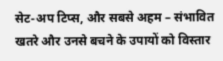सेट‑अप टिप्स, और सबसे अहम – संभावित खतरे और उनसे बचने के उपायों को विस्तार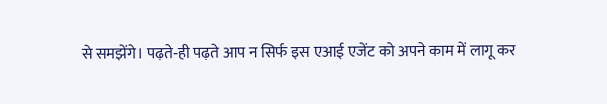से समझेंगे। पढ़ते‑ही पढ़ते आप न सिर्फ इस एआई एजेंट को अपने काम में लागू कर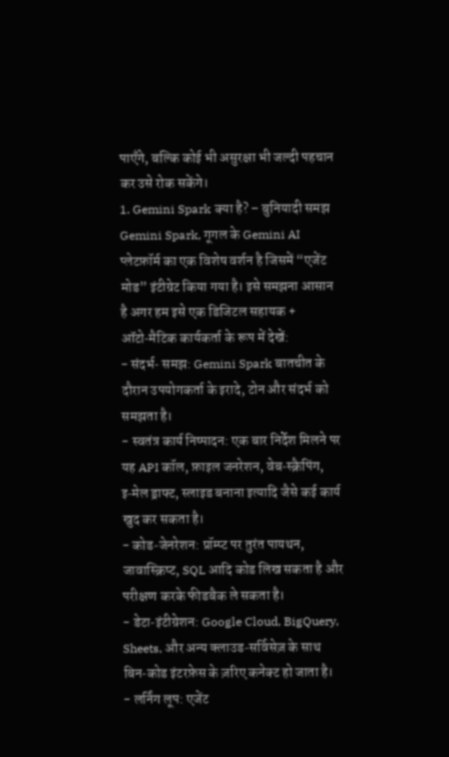पाएँगे, बल्कि कोई भी असुरक्षा भी जल्दी पहचान कर उसे रोक सकेंगे।
1. Gemini Spark क्या है? – बुनियादी समझ
Gemini Spark, गूगल के Gemini AI प्लेटफ़ॉर्म का एक विशेष वर्शन है जिसमें “एजेंट मोड” इंटीग्रेट किया गया है। इसे समझना आसान है अगर हम इसे एक डिजिटल सहायक + ऑटो‑मैटिक कार्यकर्ता के रूप में देखें:
- संदर्भ‑ समझ: Gemini Spark बातचीत के दौरान उपयोगकर्ता के इरादे, टोन और संदर्भ को समझता है।
- स्वतंत्र कार्य निष्पादन: एक बार निर्देश मिलने पर यह API कॉल, फ़ाइल जनरेशन, वेब‑स्क्रैपिंग, इ‑मेल ड्राफ्ट, स्लाइड बनाना इत्यादि जैसे कई कार्य खुद कर सकता है।
- कोड‑जेनरेशन: प्रॉम्प्ट पर तुरंत पायथन, जावास्क्रिप्ट, SQL आदि कोड लिख सकता है और परीक्षण करके फीडबैक ले सकता है।
- डेटा‑इंटीग्रेशन: Google Cloud, BigQuery, Sheets, और अन्य क्लाउड‑सर्विसेज़ के साथ बिन‑कोड इंटरफ़ेस के ज़रिए कनेक्ट हो जाता है।
- लर्निंग लूप: एजेंट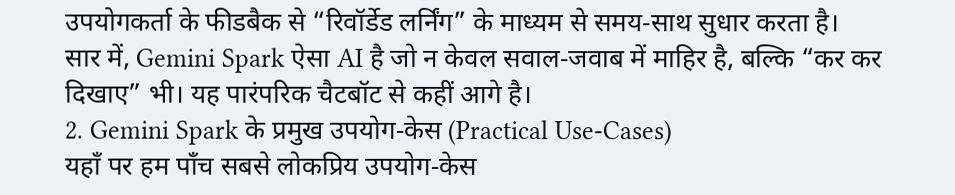उपयोगकर्ता के फीडबैक से “रिवॉर्डेड लर्निंग” के माध्यम से समय‑साथ सुधार करता है।
सार में, Gemini Spark ऐसा AI है जो न केवल सवाल‑जवाब में माहिर है, बल्कि “कर कर दिखाए” भी। यह पारंपरिक चैटबॉट से कहीं आगे है।
2. Gemini Spark के प्रमुख उपयोग‑केस (Practical Use‑Cases)
यहाँ पर हम पाँच सबसे लोकप्रिय उपयोग‑केस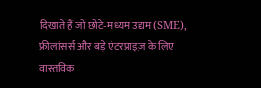दिखाते हैं जो छोटे‑मध्यम उद्यम (SME), फ्रीलांसर्स और बड़े एंटरप्राइज़ के लिए वास्तविक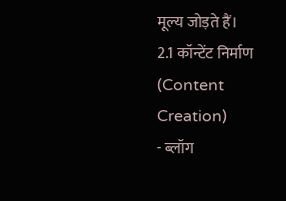मूल्य जोड़ते हैं।
2.1 कॉन्टेंट निर्माण (Content Creation)
- ब्लॉग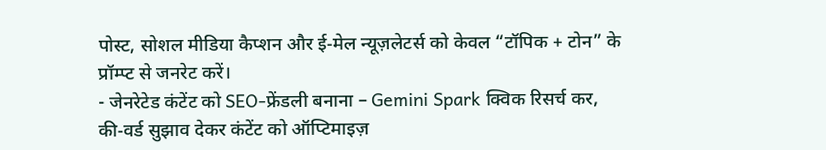पोस्ट, सोशल मीडिया कैप्शन और ई‑मेल न्यूज़लेटर्स को केवल “टॉपिक + टोन” के प्रॉम्प्ट से जनरेट करें।
- जेनरेटेड कंटेंट को SEO‑फ्रेंडली बनाना – Gemini Spark क्विक रिसर्च कर, की‑वर्ड सुझाव देकर कंटेंट को ऑप्टिमाइज़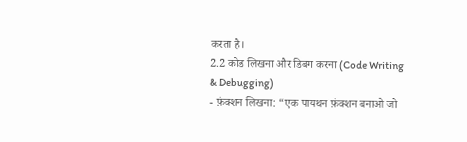करता है।
2.2 कोड लिखना और डिबग करना (Code Writing & Debugging)
- फ़ंक्शन लिखना: “एक पायथन फ़ंक्शन बनाओ जो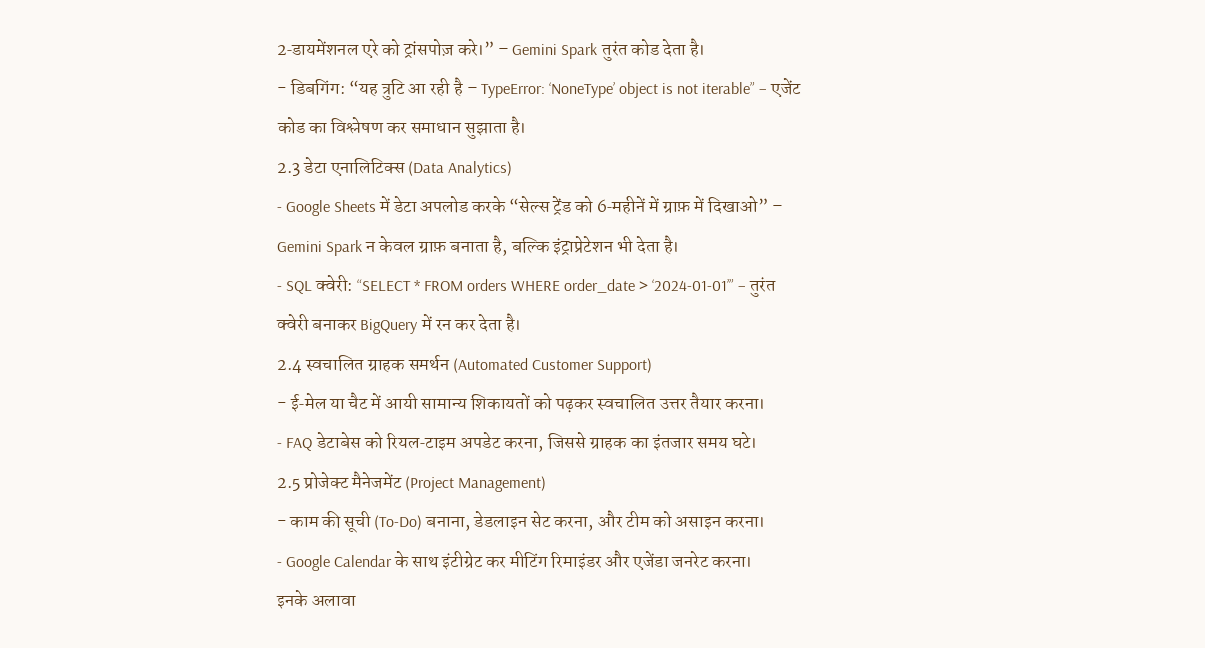2‑डायमेंशनल एरे को ट्रांसपोज़ करे।” – Gemini Spark तुरंत कोड देता है।
- डिबगिंग: “यह त्रुटि आ रही है – TypeError: ‘NoneType’ object is not iterable” – एजेंट कोड का विश्लेषण कर समाधान सुझाता है।
2.3 डेटा एनालिटिक्स (Data Analytics)
- Google Sheets में डेटा अपलोड करके “सेल्स ट्रेंड को 6‑महीनें में ग्राफ़ में दिखाओ” – Gemini Spark न केवल ग्राफ़ बनाता है, बल्कि इंट्राप्रेटेशन भी देता है।
- SQL क्वेरी: “SELECT * FROM orders WHERE order_date > ‘2024‑01‑01’” – तुरंत क्वेरी बनाकर BigQuery में रन कर देता है।
2.4 स्वचालित ग्राहक समर्थन (Automated Customer Support)
- ई‑मेल या चैट में आयी सामान्य शिकायतों को पढ़कर स्वचालित उत्तर तैयार करना।
- FAQ डेटाबेस को रियल‑टाइम अपडेट करना, जिससे ग्राहक का इंतजार समय घटे।
2.5 प्रोजेक्ट मैनेजमेंट (Project Management)
- काम की सूची (To‑Do) बनाना, डेडलाइन सेट करना, और टीम को असाइन करना।
- Google Calendar के साथ इंटीग्रेट कर मीटिंग रिमाइंडर और एजेंडा जनरेट करना।
इनके अलावा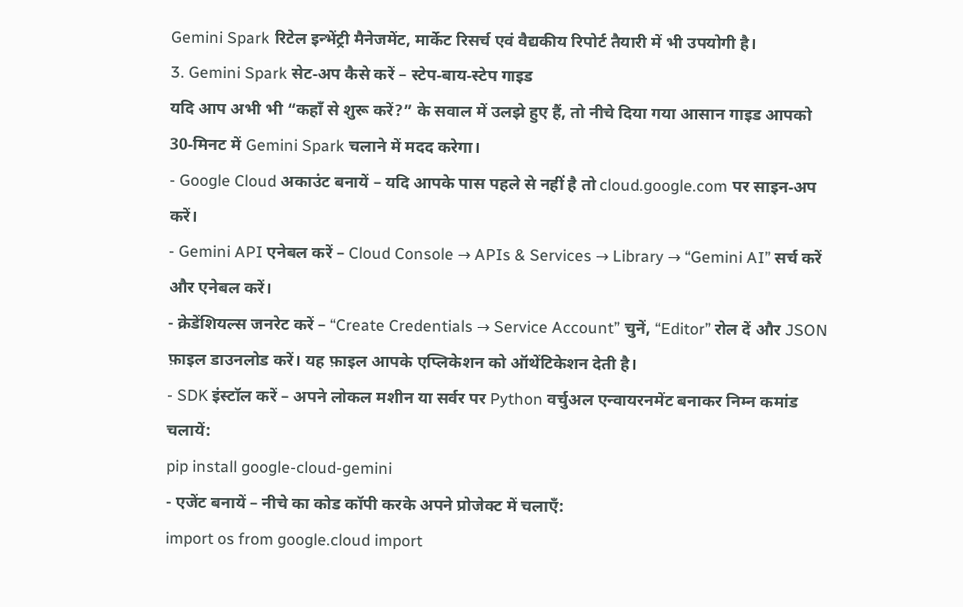Gemini Spark रिटेल इन्भेंट्री मैनेजमेंट, मार्केट रिसर्च एवं वैद्यकीय रिपोर्ट तैयारी में भी उपयोगी है।
3. Gemini Spark सेट‑अप कैसे करें – स्टेप‑बाय‑स्टेप गाइड
यदि आप अभी भी “कहाँ से शुरू करें?” के सवाल में उलझे हुए हैं, तो नीचे दिया गया आसान गाइड आपको 30‑मिनट में Gemini Spark चलाने में मदद करेगा।
- Google Cloud अकाउंट बनायें – यदि आपके पास पहले से नहीं है तो cloud.google.com पर साइन‑अप करें।
- Gemini API एनेबल करें – Cloud Console → APIs & Services → Library → “Gemini AI” सर्च करें और एनेबल करें।
- क्रेडेंशियल्स जनरेट करें – “Create Credentials → Service Account” चुनें, “Editor” रोल दें और JSON फ़ाइल डाउनलोड करें। यह फ़ाइल आपके एप्लिकेशन को ऑथेंटिकेशन देती है।
- SDK इंस्टॉल करें – अपने लोकल मशीन या सर्वर पर Python वर्चुअल एन्वायरनमेंट बनाकर निम्न कमांड चलायें:
pip install google-cloud-gemini
- एजेंट बनायें – नीचे का कोड कॉपी करके अपने प्रोजेक्ट में चलाएँ:
import os from google.cloud import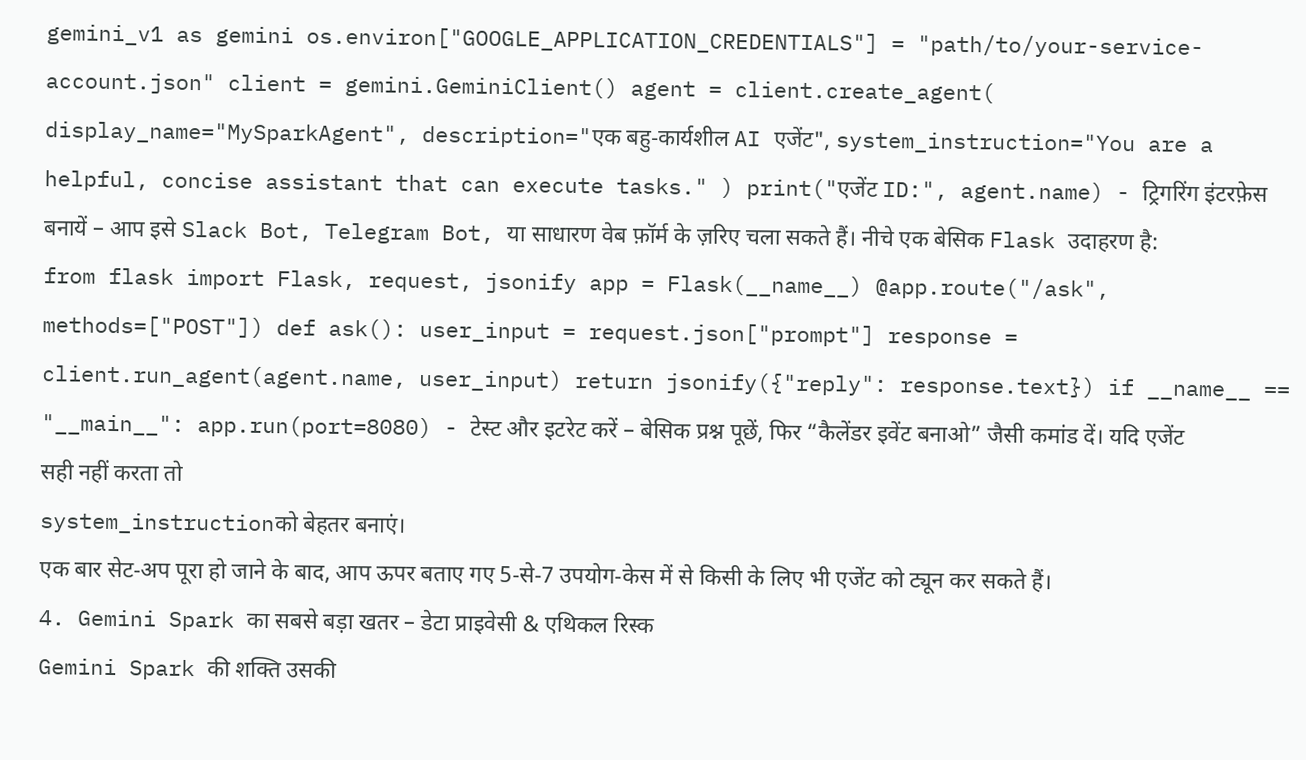gemini_v1 as gemini os.environ["GOOGLE_APPLICATION_CREDENTIALS"] = "path/to/your-service-account.json" client = gemini.GeminiClient() agent = client.create_agent( display_name="MySparkAgent", description="एक बहु‑कार्यशील AI एजेंट", system_instruction="You are a helpful, concise assistant that can execute tasks." ) print("एजेंट ID:", agent.name) - ट्रिगरिंग इंटरफ़ेस बनायें – आप इसे Slack Bot, Telegram Bot, या साधारण वेब फ़ॉर्म के ज़रिए चला सकते हैं। नीचे एक बेसिक Flask उदाहरण है:
from flask import Flask, request, jsonify app = Flask(__name__) @app.route("/ask", methods=["POST"]) def ask(): user_input = request.json["prompt"] response = client.run_agent(agent.name, user_input) return jsonify({"reply": response.text}) if __name__ == "__main__": app.run(port=8080) - टेस्ट और इटरेट करें – बेसिक प्रश्न पूछें, फिर “कैलेंडर इवेंट बनाओ” जैसी कमांड दें। यदि एजेंट सही नहीं करता तो
system_instructionको बेहतर बनाएं।
एक बार सेट‑अप पूरा हो जाने के बाद, आप ऊपर बताए गए 5‑से‑7 उपयोग‑केस में से किसी के लिए भी एजेंट को ट्यून कर सकते हैं।
4. Gemini Spark का सबसे बड़ा खतर – डेटा प्राइवेसी & एथिकल रिस्क
Gemini Spark की शक्ति उसकी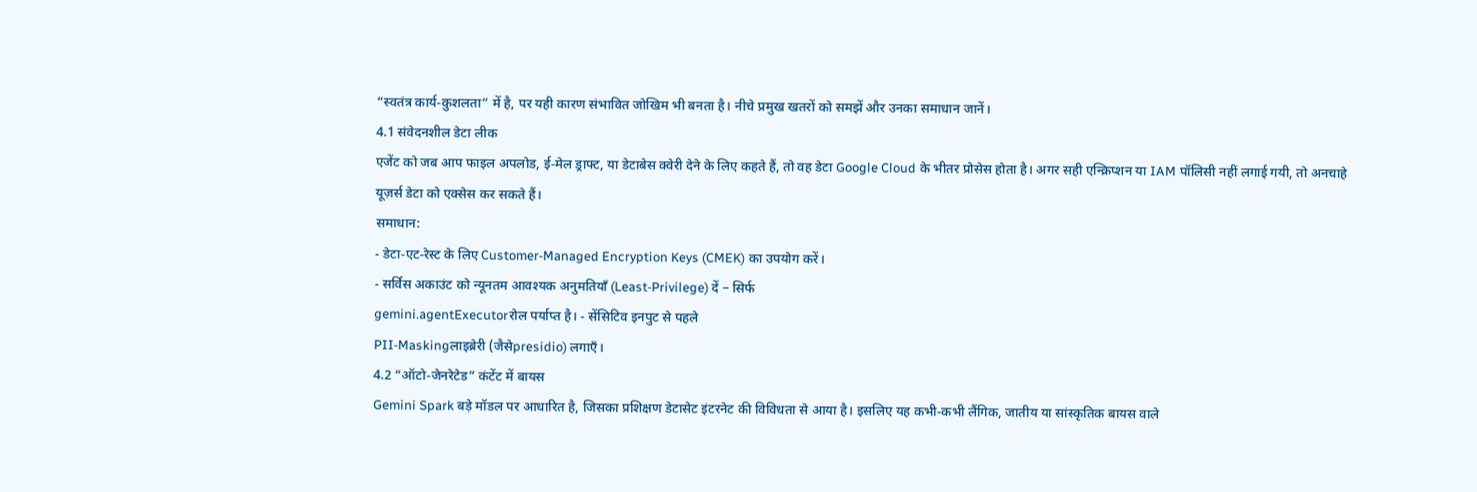“स्वतंत्र कार्य‑कुशलता” में है, पर यही कारण संभावित जोखिम भी बनता है। नीचे प्रमुख खतरों को समझें और उनका समाधान जानें।
4.1 संवेदनशील डेटा लीक
एजेंट को जब आप फाइल अपलोड, ई‑मेल ड्राफ्ट, या डेटाबेस क्वेरी देने के लिए कहते हैं, तो वह डेटा Google Cloud के भीतर प्रोसेस होता है। अगर सही एन्क्रिप्शन या IAM पॉलिसी नहीं लगाई गयी, तो अनचाहे यूज़र्स डेटा को एक्सेस कर सकते हैं।
समाधान:
- डेटा‑एट‑रेस्ट के लिए Customer‑Managed Encryption Keys (CMEK) का उपयोग करें।
- सर्विस अकाउंट को न्यूनतम आवश्यक अनुमतियाँ (Least‑Privilege) दें – सिर्फ
gemini.agentExecutorरोल पर्याप्त है। - सेंसिटिव इनपुट से पहले
PII‑Maskingलाइब्रेरी (जैसेpresidio) लगाएँ।
4.2 “ऑटो‑जेनरेटेड” कंटेंट में बायस
Gemini Spark बड़े मॉडल पर आधारित है, जिसका प्रशिक्षण डेटासेट इंटरनेट की विविधता से आया है। इसलिए यह कभी‑कभी लैंगिक, जातीय या सांस्कृतिक बायस वाले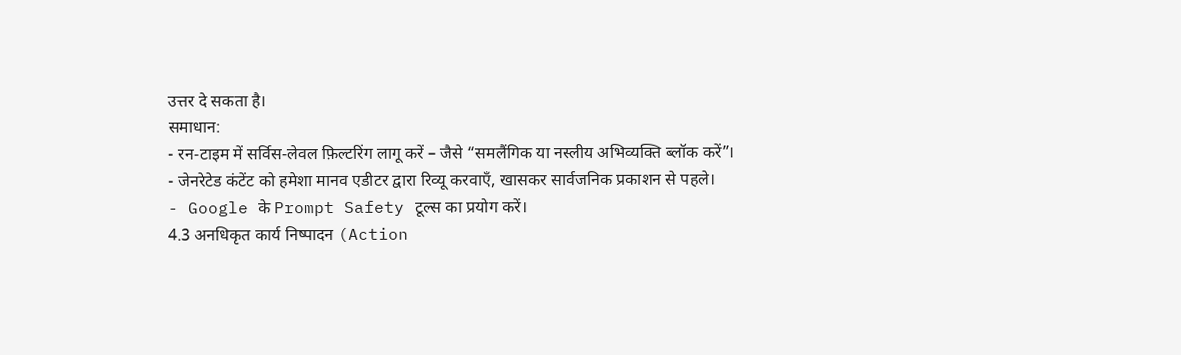उत्तर दे सकता है।
समाधान:
- रन‑टाइम में सर्विस‑लेवल फ़िल्टरिंग लागू करें – जैसे “समलैंगिक या नस्लीय अभिव्यक्ति ब्लॉक करें”।
- जेनरेटेड कंटेंट को हमेशा मानव एडीटर द्वारा रिव्यू करवाएँ, खासकर सार्वजनिक प्रकाशन से पहले।
- Google के Prompt Safety टूल्स का प्रयोग करें।
4.3 अनधिकृत कार्य निष्पादन (Action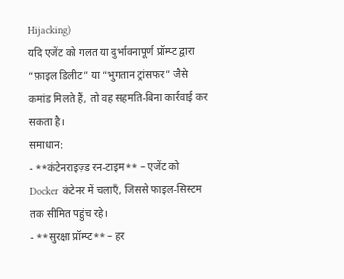Hijacking)
यदि एजेंट को गलत या दुर्भावनापूर्ण प्रॉम्प्ट द्वारा “फ़ाइल डिलीट” या “भुगतान ट्रांसफर” जैसे कमांड मिलते हैं, तो वह सहमति‑बिना कार्रवाई कर सकता है।
समाधान:
- **कंटेनराइज़्ड रन‑टाइम** – एजेंट को Docker कंटेनर में चलाएँ, जिससे फाइल‑सिस्टम तक सीमित पहुंच रहे।
- **सुरक्षा प्रॉम्प्ट** – हर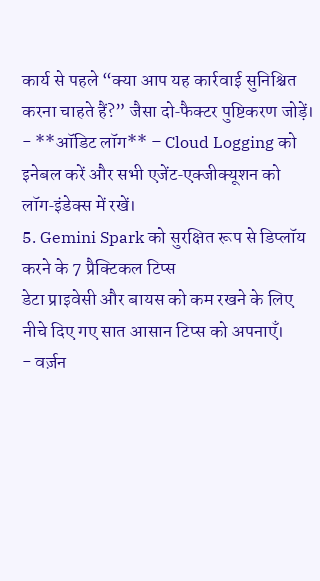कार्य से पहले “क्या आप यह कार्रवाई सुनिश्चित करना चाहते हैं?” जैसा दो‑फैक्टर पुष्टिकरण जोड़ें।
- **ऑडिट लॉग** – Cloud Logging को इनेबल करें और सभी एजेंट‑एक्जीक्यूशन को लॉग‑इंडेक्स में रखें।
5. Gemini Spark को सुरक्षित रूप से डिप्लॉय करने के 7 प्रैक्टिकल टिप्स
डेटा प्राइवेसी और बायस को कम रखने के लिए नीचे दिए गए सात आसान टिप्स को अपनाएँ।
- वर्ज़न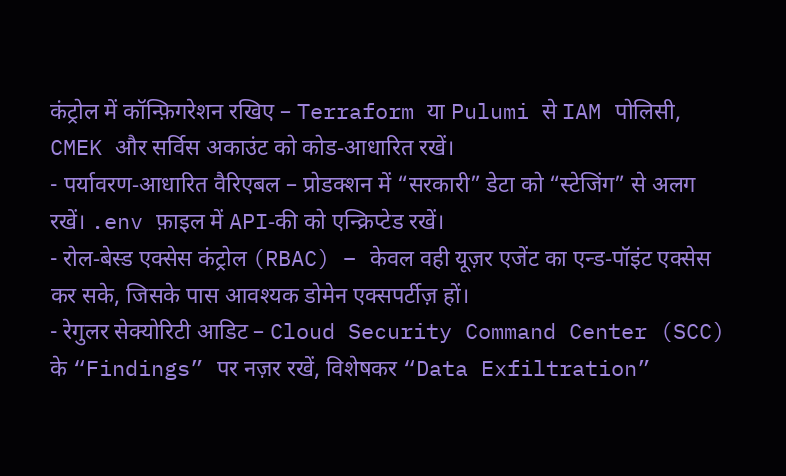कंट्रोल में कॉन्फ़िगरेशन रखिए – Terraform या Pulumi से IAM पोलिसी, CMEK और सर्विस अकाउंट को कोड‑आधारित रखें।
- पर्यावरण‑आधारित वैरिएबल – प्रोडक्शन में “सरकारी” डेटा को “स्टेजिंग” से अलग रखें। .env फ़ाइल में API‑की को एन्क्रिप्टेड रखें।
- रोल‑बेस्ड एक्सेस कंट्रोल (RBAC) – केवल वही यूज़र एजेंट का एन्ड‑पॉइंट एक्सेस कर सके, जिसके पास आवश्यक डोमेन एक्सपर्टीज़ हों।
- रेगुलर सेक्योरिटी आडिट – Cloud Security Command Center (SCC) के “Findings” पर नज़र रखें, विशेषकर “Data Exfiltration”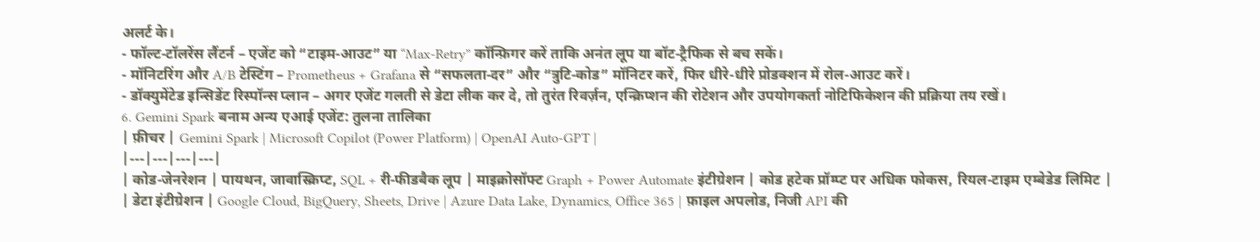अलर्ट के।
- फॉल्ट‑टॉलरेंस लैंटर्न – एजेंट को “टाइम‑आउट” या “Max‑Retry” कॉन्फ़िगर करें ताकि अनंत लूप या बॉट‑ट्रैफिक से बच सकें।
- मॉनिटरिंग और A/B टेस्टिंग – Prometheus + Grafana से “सफलता‑दर” और “त्रुटि‑कोड” मॉनिटर करें, फिर धीरे‑धीरे प्रोडक्शन में रोल‑आउट करें।
- डॉक्युमेंटेड इन्सिडेंट रिस्पॉन्स प्लान – अगर एजेंट गलती से डेटा लीक कर दे, तो तुरंत रिवर्ज़न, एन्क्रिप्शन की रोटेशन और उपयोगकर्ता नोटिफिकेशन की प्रक्रिया तय रखें।
6. Gemini Spark बनाम अन्य एआई एजेंट: तुलना तालिका
| फ़ीचर | Gemini Spark | Microsoft Copilot (Power Platform) | OpenAI Auto‑GPT |
|---|---|---|---|
| कोड‑जेनरेशन | पायथन, जावास्क्रिप्ट, SQL + री‑फीडबैक लूप | माइक्रोसॉफ्ट Graph + Power Automate इंटीग्रेशन | कोड हटेक प्रॉम्प्ट पर अधिक फोकस, रियल‑टाइम एम्बेडेड लिमिट |
| डेटा इंटीग्रेशन | Google Cloud, BigQuery, Sheets, Drive | Azure Data Lake, Dynamics, Office 365 | फ़ाइल अपलोड, निजी API की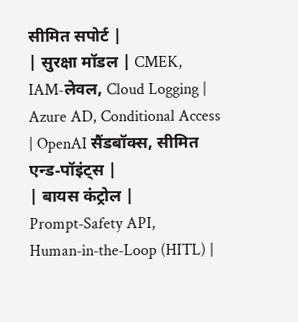सीमित सपोर्ट |
| सुरक्षा मॉडल | CMEK, IAM‑लेवल, Cloud Logging | Azure AD, Conditional Access | OpenAI सैंडबॉक्स, सीमित एन्ड‑पॉइंट्स |
| बायस कंट्रोल | Prompt‑Safety API, Human‑in‑the‑Loop (HITL) |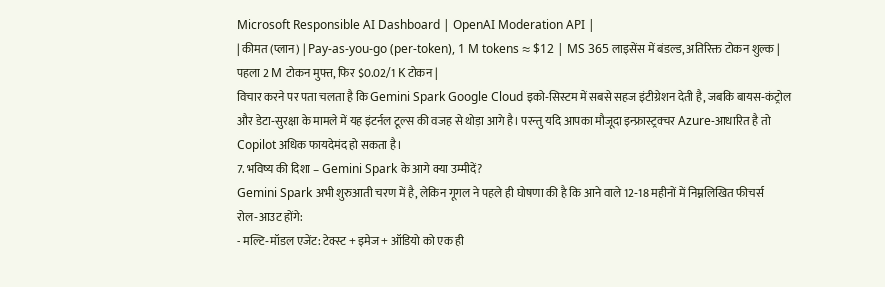Microsoft Responsible AI Dashboard | OpenAI Moderation API |
| कीमत (प्लान) | Pay‑as‑you‑go (per‑token), 1 M tokens ≈ $12 | MS 365 लाइसेंस में बंडल्ड, अतिरिक्त टोकन शुल्क | पहला 2 M टोकन मुफ्त, फिर $0.02/1 K टोकन |
विचार करने पर पता चलता है कि Gemini Spark Google Cloud इको‑सिस्टम में सबसे सहज इंटीग्रेशन देती है, जबकि बायस‑कंट्रोल और डेटा‑सुरक्षा के मामले में यह इंटर्नल टूल्स की वजह से थोड़ा आगे है। परन्तु यदि आपका मौजूदा इन्फ्रास्ट्रक्चर Azure‑आधारित है तो Copilot अधिक फायदेमंद हो सकता है।
7. भविष्य की दिशा – Gemini Spark के आगे क्या उम्मीदें?
Gemini Spark अभी शुरुआती चरण में है, लेकिन गूगल ने पहले ही घोषणा की है कि आने वाले 12‑18 महीनों में निम्नलिखित फीचर्स रोल‑आउट होंगे:
- मल्टि‑मॉडल एजेंट: टेक्स्ट + इमेज + ऑडियो को एक ही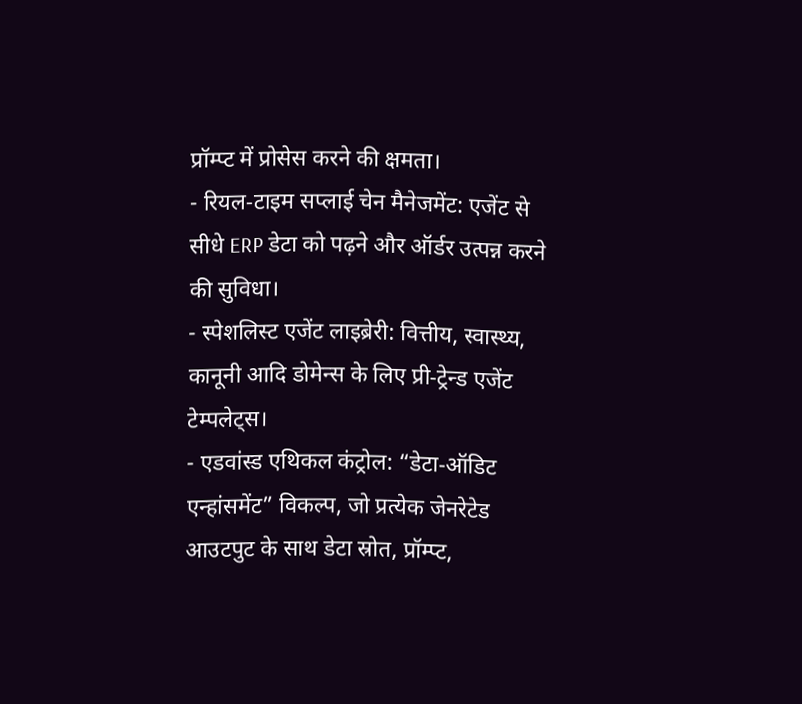प्रॉम्प्ट में प्रोसेस करने की क्षमता।
- रियल‑टाइम सप्लाई चेन मैनेजमेंट: एजेंट से सीधे ERP डेटा को पढ़ने और ऑर्डर उत्पन्न करने की सुविधा।
- स्पेशलिस्ट एजेंट लाइब्रेरी: वित्तीय, स्वास्थ्य, कानूनी आदि डोमेन्स के लिए प्री‑ट्रेन्ड एजेंट टेम्पलेट्स।
- एडवांस्ड एथिकल कंट्रोल: “डेटा‑ऑडिट एन्हांसमेंट” विकल्प, जो प्रत्येक जेनरेटेड आउटपुट के साथ डेटा स्रोत, प्रॉम्प्ट,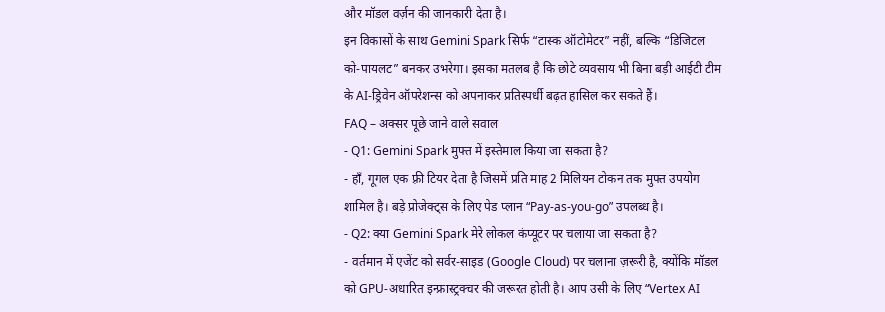और मॉडल वर्ज़न की जानकारी देता है।
इन विकासों के साथ Gemini Spark सिर्फ “टास्क ऑटोमेटर” नहीं, बल्कि “डिजिटल को‑पायलट” बनकर उभरेगा। इसका मतलब है कि छोटे व्यवसाय भी बिना बड़ी आईटी टीम के AI‑ड्रिवेन ऑपरेशन्स को अपनाकर प्रतिस्पर्धी बढ़त हासिल कर सकते हैं।
FAQ – अक्सर पूछे जाने वाले सवाल
- Q1: Gemini Spark मुफ्त में इस्तेमाल किया जा सकता है?
- हाँ, गूगल एक फ़्री टियर देता है जिसमें प्रति माह 2 मिलियन टोकन तक मुफ्त उपयोग शामिल है। बड़े प्रोजेक्ट्स के लिए पेड प्लान “Pay‑as‑you‑go” उपलब्ध है।
- Q2: क्या Gemini Spark मेरे लोकल कंप्यूटर पर चलाया जा सकता है?
- वर्तमान में एजेंट को सर्वर‑साइड (Google Cloud) पर चलाना ज़रूरी है, क्योंकि मॉडल को GPU‑अधारित इन्फ्रास्ट्रक्चर की जरूरत होती है। आप उसी के लिए “Vertex AI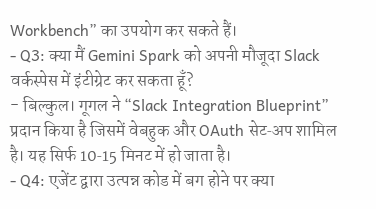Workbench” का उपयोग कर सकते हैं।
- Q3: क्या मैं Gemini Spark को अपनी मौजूदा Slack वर्कस्पेस में इंटीग्रेट कर सकता हूँ?
- बिल्कुल। गूगल ने “Slack Integration Blueprint” प्रदान किया है जिसमें वेबहुक और OAuth सेट‑अप शामिल है। यह सिर्फ 10‑15 मिनट में हो जाता है।
- Q4: एजेंट द्वारा उत्पन्न कोड में बग होने पर क्या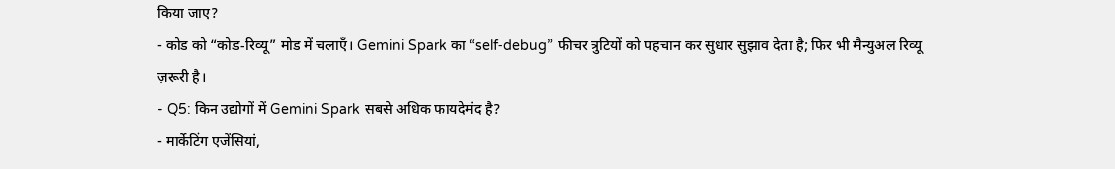किया जाए?
- कोड को “कोड‑रिव्यू” मोड में चलाएँ। Gemini Spark का “self‑debug” फीचर त्रुटियों को पहचान कर सुधार सुझाव देता है; फिर भी मैन्युअल रिव्यू ज़रूरी है।
- Q5: किन उद्योगों में Gemini Spark सबसे अधिक फायदेमंद है?
- मार्केटिंग एजेंसियां,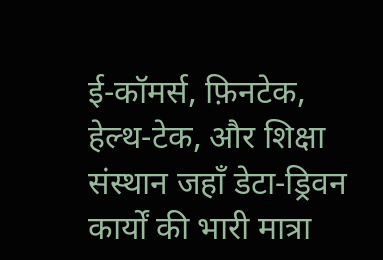ई‑कॉमर्स, फ़िनटेक, हेल्थ‑टेक, और शिक्षा संस्थान जहाँ डेटा‑ड्रिवन कार्यों की भारी मात्रा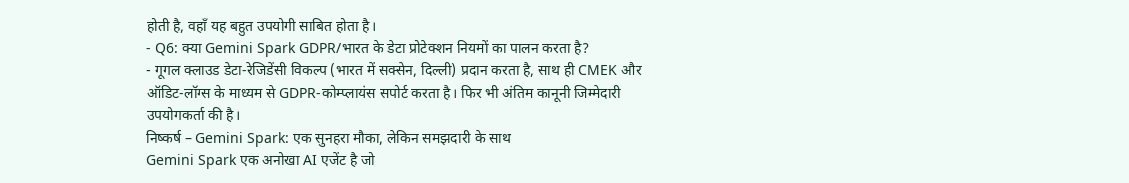होती है, वहाँ यह बहुत उपयोगी साबित होता है।
- Q6: क्या Gemini Spark GDPR/भारत के डेटा प्रोटेक्शन नियमों का पालन करता है?
- गूगल क्लाउड डेटा‑रेजिडेंसी विकल्प (भारत में सक्सेन, दिल्ली) प्रदान करता है, साथ ही CMEK और ऑडिट‑लॉग्स के माध्यम से GDPR‑कोम्प्लायंस सपोर्ट करता है। फिर भी अंतिम कानूनी जिम्मेदारी उपयोगकर्ता की है।
निष्कर्ष – Gemini Spark: एक सुनहरा मौका, लेकिन समझदारी के साथ
Gemini Spark एक अनोखा AI एजेंट है जो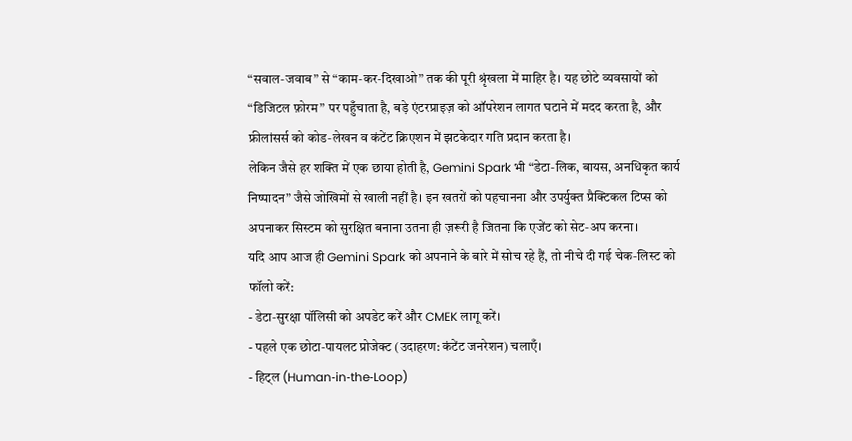“सवाल‑जवाब” से “काम‑कर‑दिखाओ” तक की पूरी श्रृंखला में माहिर है। यह छोटे व्यवसायों को “डिजिटल फ़ोरम” पर पहुँचाता है, बड़े एंटरप्राइज़ को ऑपरेशन लागत घटाने में मदद करता है, और फ्रीलांसर्स को कोड‑लेखन व कंटेंट क्रिएशन में झटकेदार गति प्रदान करता है।
लेकिन जैसे हर शक्ति में एक छाया होती है, Gemini Spark भी “डेटा‑लिक, बायस, अनधिकृत कार्य निष्पादन” जैसे जोखिमों से खाली नहीं है। इन खतरों को पहचानना और उपर्युक्त प्रैक्टिकल टिप्स को अपनाकर सिस्टम को सुरक्षित बनाना उतना ही ज़रूरी है जितना कि एजेंट को सेट‑अप करना।
यदि आप आज ही Gemini Spark को अपनाने के बारे में सोच रहे हैं, तो नीचे दी गई चेक‑लिस्ट को फॉलो करें:
- डेटा‑सुरक्षा पॉलिसी को अपडेट करें और CMEK लागू करें।
- पहले एक छोटा‑पायलट प्रोजेक्ट (उदाहरण: कंटेंट जनरेशन) चलाएँ।
- हिट्ल (Human‑in‑the‑Loop)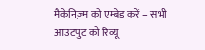मैकेनिज़्म को एम्बेड करें – सभी आउटपुट को रिव्यू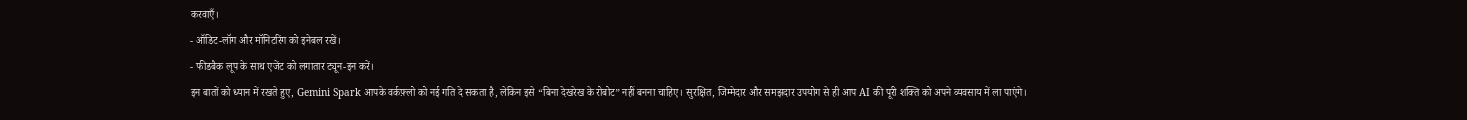करवाएँ।
- ऑडिट‑लॉग और मॉनिटरिंग को इनेबल रखें।
- फीडबैक लूप के साथ एजेंट को लगातार ट्यून‑इन करें।
इन बातों को ध्यान में रखते हुए, Gemini Spark आपके वर्कफ़्लो को नई गति दे सकता है, लेकिन इसे “बिना देखरेख के रोबोट” नहीं बनना चाहिए। सुरक्षित, जिम्मेदार और समझदार उपयोग से ही आप AI की पूरी शक्ति को अपने व्यवसाय में ला पाएंगे।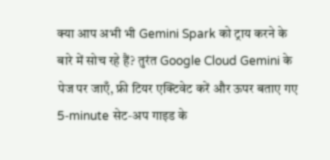क्या आप अभी भी Gemini Spark को ट्राय करने के बारे में सोच रहे हैं? तुरंत Google Cloud Gemini के पेज पर जाएँ, फ्री टियर एक्टिवेट करें और ऊपर बताए गए 5‑minute सेट‑अप गाइड के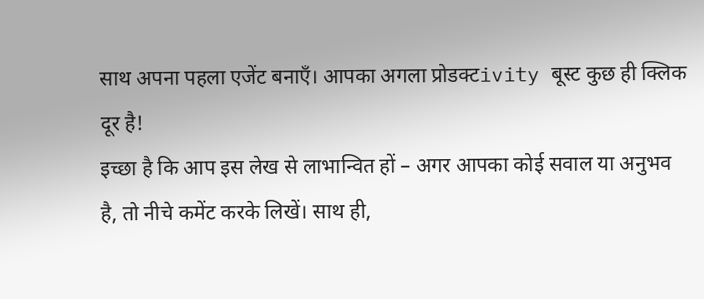साथ अपना पहला एजेंट बनाएँ। आपका अगला प्रोडक्टivity बूस्ट कुछ ही क्लिक दूर है!
इच्छा है कि आप इस लेख से लाभान्वित हों – अगर आपका कोई सवाल या अनुभव है, तो नीचे कमेंट करके लिखें। साथ ही,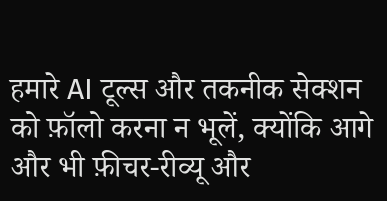हमारे AI टूल्स और तकनीक सेक्शन को फ़ॉलो करना न भूलें, क्योंकि आगे और भी फ़ीचर‑रीव्यू और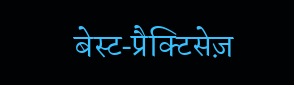बेस्ट‑प्रैक्टिसेज़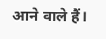आने वाले हैं।